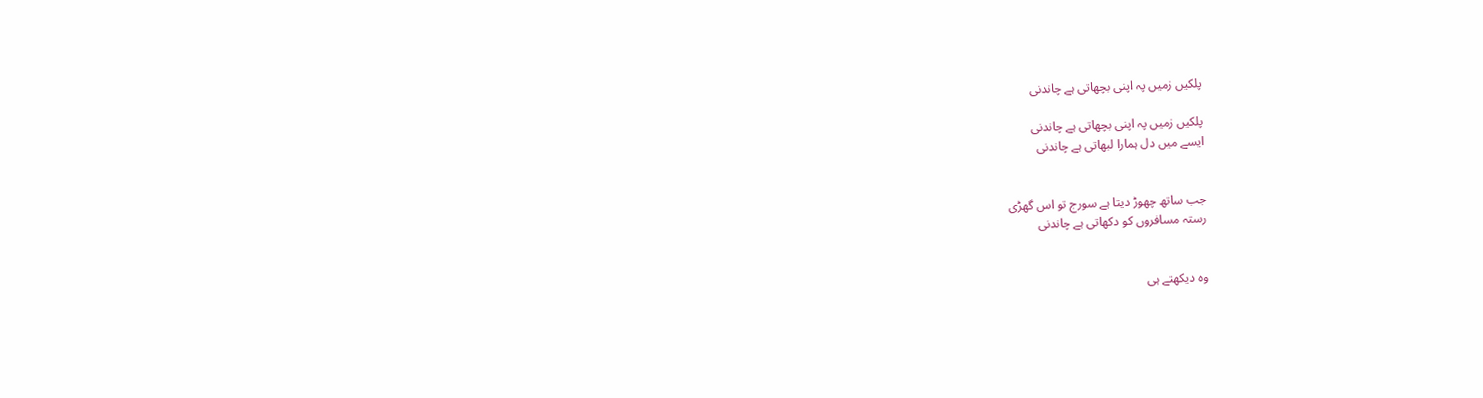پلکیں زمیں پہ اپنی بچھاتی ہے چاندنی

پلکیں زمیں پہ اپنی بچھاتی ہے چاندنی
ایسے میں دل ہمارا لبھاتی ہے چاندنی


جب ساتھ چھوڑ دیتا ہے سورج تو اس گھڑی
رستہ مسافروں کو دکھاتی ہے چاندنی


وہ دیکھتے ہی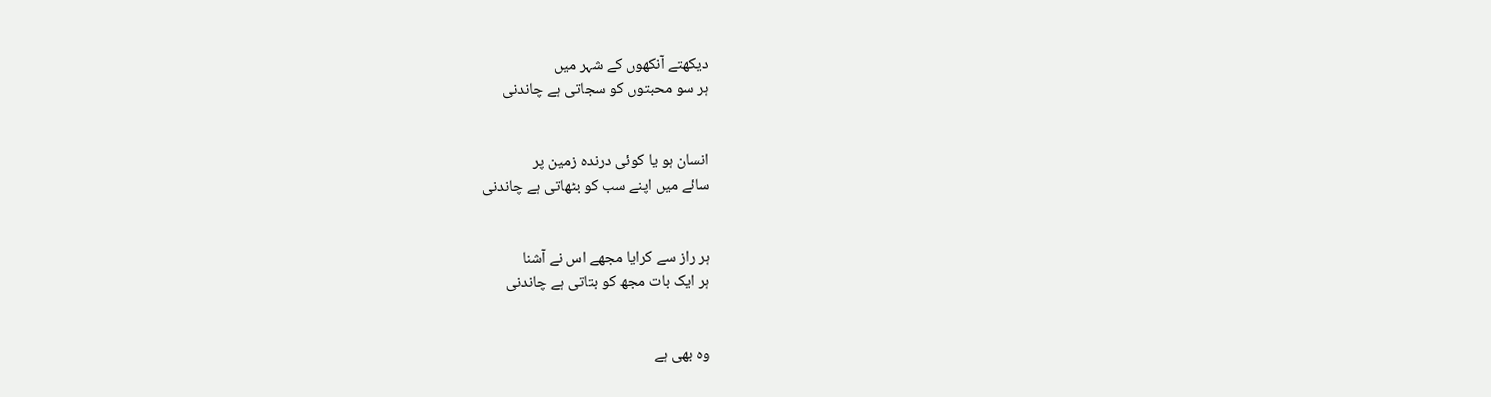دیکھتے آنکھوں کے شہر میں
ہر سو محبتوں کو سجاتی ہے چاندنی


انسان ہو یا کوئی درندہ زمین پر
سائے میں اپنے سب کو بٹھاتی ہے چاندنی


ہر راز سے کرایا مجھے اس نے آشنا
ہر ایک بات مجھ کو بتاتی ہے چاندنی


وہ بھی ہے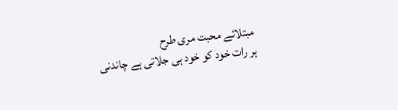مبتلائے محبت مری طرح
ہر رات خود کو خود ہی جلاتی ہے چاندنی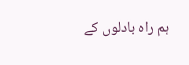ہم راہ بادلوں کے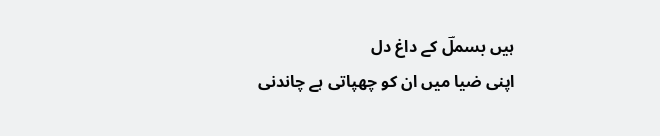ہیں بسملؔ کے داغ دل
اپنی ضیا میں ان کو چھپاتی ہے چاندنی